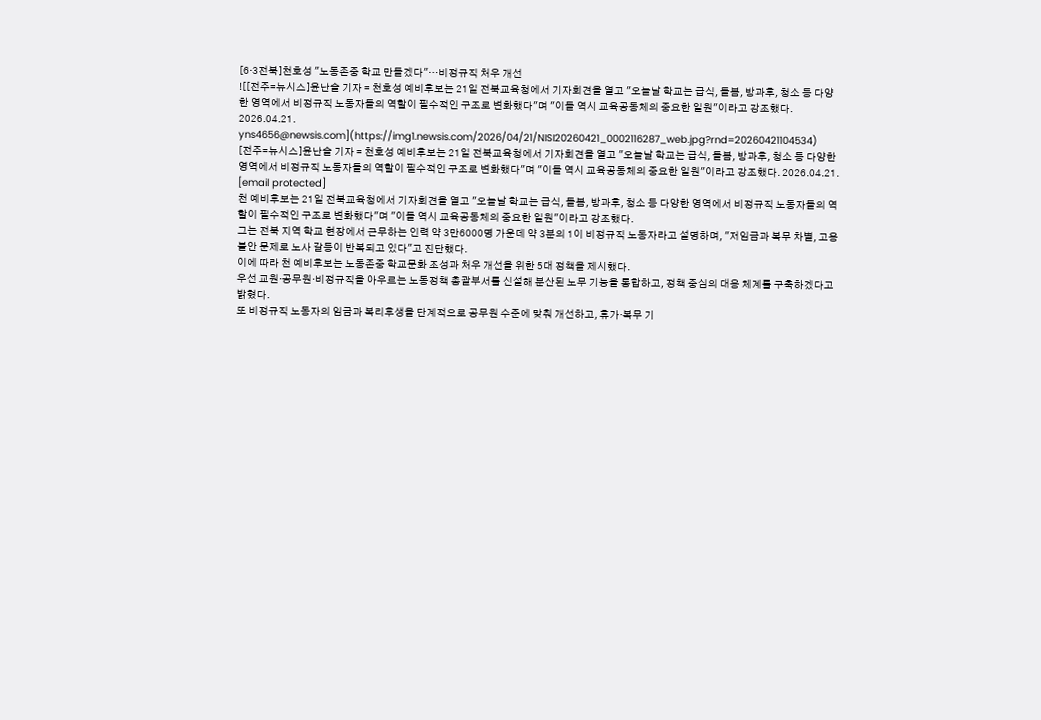[6·3전북]천호성 "노동존중 학교 만들겠다"…비정규직 처우 개선
![[전주=뉴시스]윤난슬 기자 = 천호성 예비후보는 21일 전북교육청에서 기자회견을 열고 "오늘날 학교는 급식, 돌봄, 방과후, 청소 등 다양한 영역에서 비정규직 노동자들의 역할이 필수적인 구조로 변화했다"며 "이들 역시 교육공동체의 중요한 일원"이라고 강조했다. 2026.04.21. yns4656@newsis.com](https://img1.newsis.com/2026/04/21/NISI20260421_0002116287_web.jpg?rnd=20260421104534)
[전주=뉴시스]윤난슬 기자 = 천호성 예비후보는 21일 전북교육청에서 기자회견을 열고 "오늘날 학교는 급식, 돌봄, 방과후, 청소 등 다양한 영역에서 비정규직 노동자들의 역할이 필수적인 구조로 변화했다"며 "이들 역시 교육공동체의 중요한 일원"이라고 강조했다. 2026.04.21. [email protected]
천 예비후보는 21일 전북교육청에서 기자회견을 열고 "오늘날 학교는 급식, 돌봄, 방과후, 청소 등 다양한 영역에서 비정규직 노동자들의 역할이 필수적인 구조로 변화했다"며 "이들 역시 교육공동체의 중요한 일원"이라고 강조했다.
그는 전북 지역 학교 현장에서 근무하는 인력 약 3만6000명 가운데 약 3분의 1이 비정규직 노동자라고 설명하며, "저임금과 복무 차별, 고용 불안 문제로 노사 갈등이 반복되고 있다"고 진단했다.
이에 따라 천 예비후보는 노동존중 학교문화 조성과 처우 개선을 위한 5대 정책을 제시했다.
우선 교원·공무원·비정규직을 아우르는 노동정책 총괄부서를 신설해 분산된 노무 기능을 통합하고, 정책 중심의 대응 체계를 구축하겠다고 밝혔다.
또 비정규직 노동자의 임금과 복리후생을 단계적으로 공무원 수준에 맞춰 개선하고, 휴가·복무 기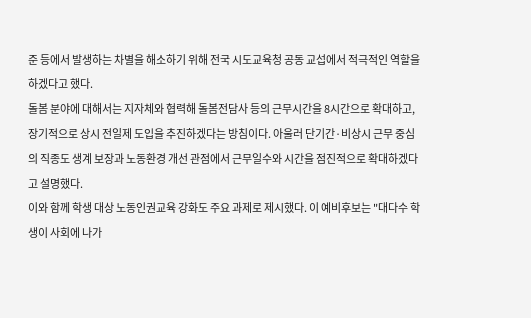준 등에서 발생하는 차별을 해소하기 위해 전국 시도교육청 공동 교섭에서 적극적인 역할을 하겠다고 했다.
돌봄 분야에 대해서는 지자체와 협력해 돌봄전담사 등의 근무시간을 8시간으로 확대하고, 장기적으로 상시 전일제 도입을 추진하겠다는 방침이다. 아울러 단기간·비상시 근무 중심의 직종도 생계 보장과 노동환경 개선 관점에서 근무일수와 시간을 점진적으로 확대하겠다고 설명했다.
이와 함께 학생 대상 노동인권교육 강화도 주요 과제로 제시했다. 이 예비후보는 "대다수 학생이 사회에 나가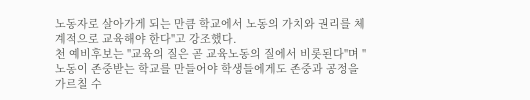노동자로 살아가게 되는 만큼 학교에서 노동의 가치와 권리를 체계적으로 교육해야 한다"고 강조했다.
천 예비후보는 "교육의 질은 곧 교육노동의 질에서 비롯된다"며 "노동이 존중받는 학교를 만들어야 학생들에게도 존중과 공정을 가르칠 수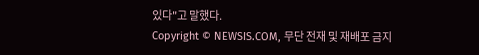있다"고 말했다.
Copyright © NEWSIS.COM, 무단 전재 및 재배포 금지